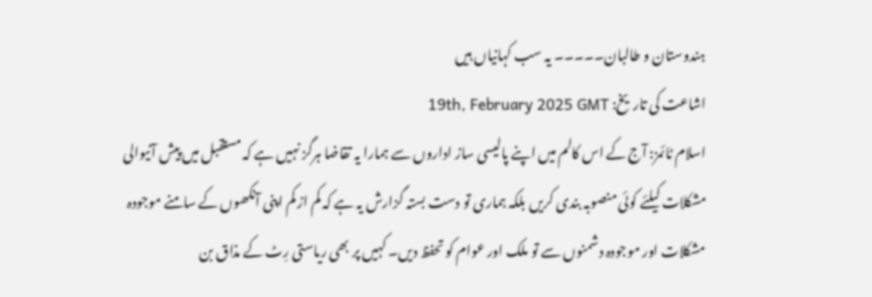ہندوستان و طالبان۔۔۔۔۔ یہ سب کہانیاں ہیں
اشاعت کی تاریخ: 19th, February 2025 GMT
اسلام ٹائمز: آج کے اس کالم میں اپنے پالیسی ساز اداروں سے ہمارا یہ تقاضا ہرگز نہیں ہے کہ مستقبل میں پیش آنیوالی مشکلات کیلئے کوئی منصوبہ بندی کریں بلکہ ہماری تو دست بستہ گزارش یہ ہے کہ کم از کم اپنی آنکھوں کے سامنے موجودہ مشکلات اور موجودہ دشمنوں سے تو ملک اور عوام کو تحفظ دیں۔ کہیں پر بھی ریاستی رِٹ کے مذاق بن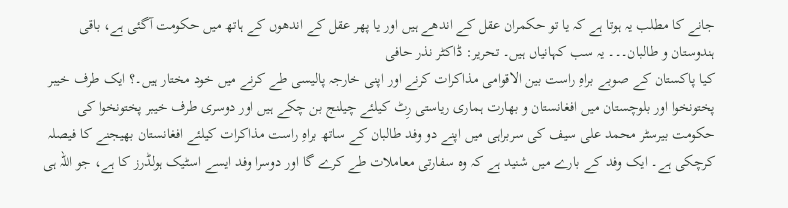جانے کا مطلب یہ ہوتا ہے کہ یا تو حکمران عقل کے اندھے ہیں اور یا پھر عقل کے اندھوں کے ہاتھ میں حکومت آگئی ہے، باقی ہندوستان و طالبان۔۔۔ یہ سب کہانیاں ہیں۔ تحریر: ڈاکٹر نذر حافی
کیا پاکستان کے صوبے براہِ راست بین الاقوامی مذاکرات کرنے اور اپنی خارجہ پالیسی طے کرنے میں خود مختار ہیں۔؟ ایک طرف خیبر پختونخوا اور بلوچستان میں افغانستان و بھارت ہماری ریاستی رِٹ کیلئے چیلنج بن چکے ہیں اور دوسری طرف خیبر پختونخوا کی حکومت بیرسٹر محمد علی سیف کی سربراہی میں اپنے دو وفد طالبان کے ساتھ براہِ راست مذاکرات کیلئے افغانستان بھیجنے کا فیصلہ کرچکی ہے۔ ایک وفد کے بارے میں شنید ہے کہ وہ سفارتی معاملات طے کرے گا اور دوسرا وفد ایسے اسٹیک ہولڈرز کا ہے، جو اللہ ہی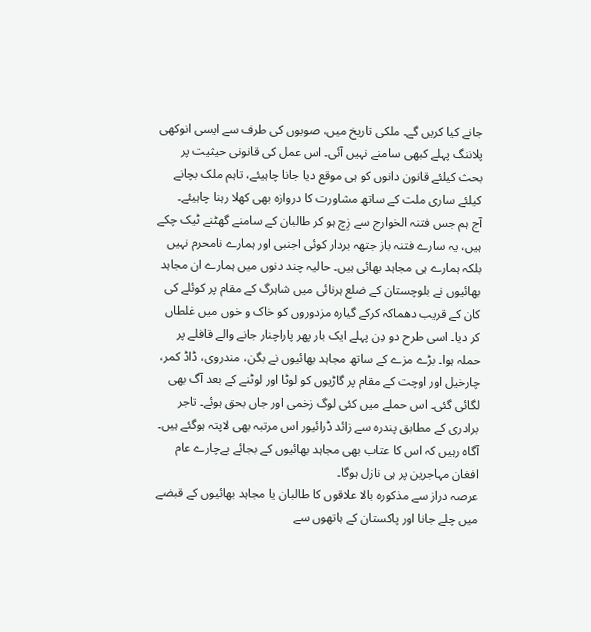جانے کیا کریں گے۔ ملکی تاریخ میں، صوبوں کی طرف سے ایسی انوکھی پلاننگ پہلے کبھی سامنے نہیں آئی۔ اس عمل کی قانونی حیثیت پر بحث کیلئے قانون دانوں کو ہی موقع دیا جانا چاہیئے، تاہم ملک بچانے کیلئے ساری ملت کے ساتھ مشاورت کا دروازہ بھی کھلا رہنا چاہیئے۔
آج ہم جس فتنہ الخوارج سے زِچ ہو کر طالبان کے سامنے گھٹنے ٹیک چکے ہیں، یہ سارے فتنہ باز جتھہ بردار کوئی اجنبی اور ہمارے نامحرم نہیں بلکہ ہمارے ہی مجاہد بھائی ہیں۔ حالیہ چند دنوں میں ہمارے ان مجاہد بھائیوں نے بلوچستان کے ضلع ہرنائی میں شاہرگ کے مقام پر کوئلے کی کان کے قریب دھماکہ کرکے گیارہ مزدوروں کو خاک و خوں میں غلطاں کر دیا۔ اسی طرح دو دِن پہلے ایک بار پھر پاراچنار جانے والے قافلے پر حملہ ہوا۔ بڑے مزے کے ساتھ مجاہد بھائیوں نے بگن، مندروی، ڈاڈ کمر، چارخیل اور اوچت کے مقام پر گاڑیوں کو لوٹا اور لوٹنے کے بعد آگ بھی لگائی گئی۔ اس حملے میں کئی لوگ زخمی اور جاں بحق ہوئے۔ تاجر برادری کے مطابق پندرہ سے زائد ڈرائیور اس مرتبہ بھی لاپتہ ہوگئے ہیں۔ آگاہ رہیں کہ اس کا عتاب بھی مجاہد بھائیوں کے بجائے بےچارے عام افغان مہاجرین پر ہی نازل ہوگا۔
عرصہ دراز سے مذکورہ بالا علاقوں کا طالبان یا مجاہد بھائیوں کے قبضے میں چلے جانا اور پاکستان کے ہاتھوں سے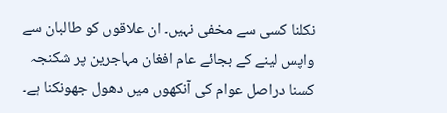نکلنا کسی سے مخفی نہیں۔ ان علاقوں کو طالبان سے واپس لینے کے بجائے عام افغان مہاجرین پر شکنجہ کسنا دراصل عوام کی آنکھوں میں دھول جھونکنا ہے۔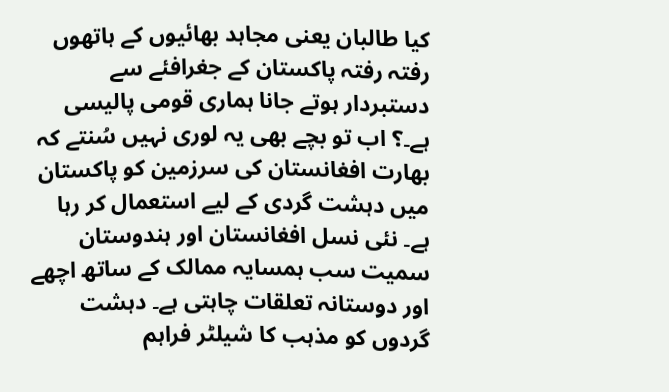کیا طالبان یعنی مجاہد بھائیوں کے ہاتھوں رفتہ رفتہ پاکستان کے جغرافئے سے دستبردار ہوتے جانا ہماری قومی پالیسی ہے۔؟ اب تو بچے بھی یہ لوری نہیں سُنتے کہ بھارت افغانستان کی سرزمین کو پاکستان میں دہشت گردی کے لیے استعمال کر رہا ہے۔ نئی نسل افغانستان اور ہندوستان سمیت سب ہمسایہ ممالک کے ساتھ اچھے اور دوستانہ تعلقات چاہتی ہے۔ دہشت گردوں کو مذہب کا شیلٹر فراہم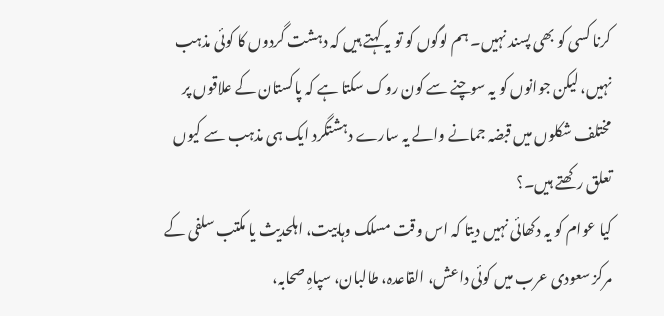کرنا کسی کو بھی پسند نہیں۔ ہم لوگوں کو تو یہ کہتے ہیں کہ دہشت گردوں کا کوئی مذہب نہیں، لیکن جوانوں کو یہ سوچنے سے کون روک سکتا ہے کہ پاکستان کے علاقوں پر مختلف شکلوں میں قبضہ جمانے والے یہ سارے دہشتگرد ایک ہی مذہب سے کیوں تعلق رکھتے ہیں۔؟
کیا عوام کو یہ دکھائی نہیں دیتا کہ اس وقت مسلک وہابیت، اہلحدیث یا مکتب سلفی کے مرکز سعودی عرب میں کوئی داعش، القاعدہ، طالبان، سپاہِ صحابہ،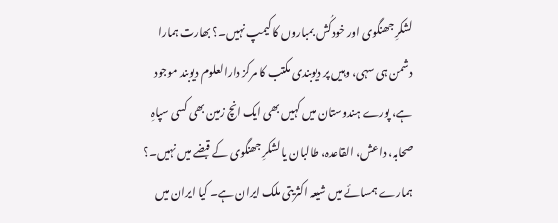لشکرِ جھنگوی اور خودکُش بمباروں کا کیمپ نہیں۔؟ بھارت ہمارا دشمن ہی سہی، وہیں پر دیوبندی مکتب کا مرکز دارالعلوم دیوبند موجود ہے، پورے ہندوستان میں کہیں بھی ایک انچ زمین بھی کسی سپاہِ صحابہ، داعش، القاعدہ، طالبان یا لشکرِ جھنگوی کے قبضے میں نہیں۔؟ ہمارے ہمسائے میں شیعہ اکثریتی ملک ایران ہے۔ کیا ایران میں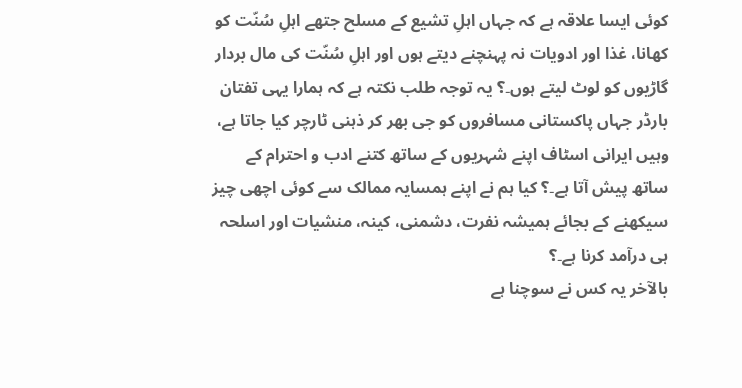کوئی ایسا علاقہ ہے کہ جہاں اہلِ تشیع کے مسلح جتھے اہلِ سُنّت کو کھانا، غذا اور ادویات نہ پہنچنے دیتے ہوں اور اہلِ سُنّت کی مال بردار گاڑیوں کو لوٹ لیتے ہوں۔؟ یہ توجہ طلب نکتہ ہے کہ ہمارا یہی تفتان بارڈر جہاں پاکستانی مسافروں کو جی بھر کر ذہنی ٹارچر کیا جاتا ہے، وہیں ایرانی اسٹاف اپنے شہریوں کے ساتھ کتنے ادب و احترام کے ساتھ پیش آتا ہے۔؟ کیا ہم نے اپنے ہمسایہ ممالک سے کوئی اچھی چیز سیکھنے کے بجائے ہمیشہ نفرت، دشمنی، کینہ، منشیات اور اسلحہ ہی درآمد کرنا ہے۔؟
بالآخر یہ کس نے سوچنا ہے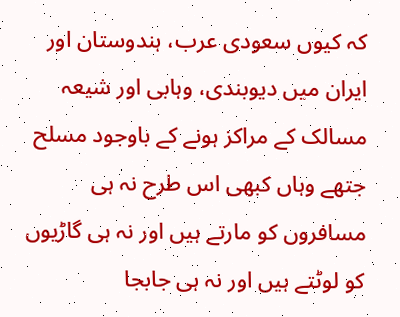کہ کیوں سعودی عرب، ہندوستان اور ایران میں دیوبندی، وہابی اور شیعہ مسالک کے مراکز ہونے کے باوجود مسلح جتھے وہاں کبھی اس طرح نہ ہی مسافروں کو مارتے ہیں اور نہ ہی گاڑیوں کو لوٹتے ہیں اور نہ ہی جابجا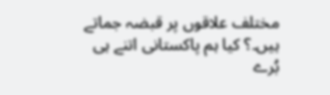مختلف علاقوں پر قبضہ جماتے ہیں۔؟ کیا ہم پاکستانی اتنے ہی بُرے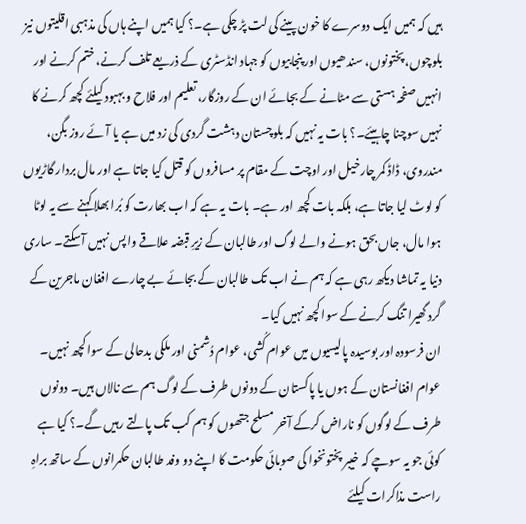ہیں کہ ہمیں ایک دوسرے کا خون پینے کی لت پڑ چکی ہے۔؟ کیا ہمیں اپنے ہاں کی مذہبی اقلیتوں نیز بلوچوں، پختونوں، سندھیوں اور پنجابیوں کو جہاد انڈسٹری کے ذریعے تلف کرنے، ختم کرنے اور انہیں صفحہ ہستی سے مٹانے کے بجائے ان کے روزگار، تعلیم اور فلاح و بہبود کیلئے کچھ کرنے کا نہیں سوچنا چاہیئے۔؟ بات یہ نہیں کہ بلوچستان دہشت گردی کی زد میں ہے یا آئے روز بگن، مندروی، ڈاڈ کمر چارخیل اور اوچت کے مقام پر مسافروں کو قتل کیا جاتا ہے اور مال بردار گاڑیوں کو لوٹ لیا جاتا ہے، بلکہ بات کچھ اور ہے۔ بات یہ ہے کہ اب بھارت کو بُرا بھلا کہنے سے یہ لوٹا ہوا مال، جاں بحق ہونے والے لوگ اور طالبان کے زیرِ قبضہ علاقے واپس نہیں آسکتے۔ ساری دنیا یہ تماشا دیکھ رہی ہے کہ ہم نے اب تک طالبان کے بجائے بے چارے افغان ماجرین کے گرد گھیرا تنگ کرنے کے سوا کچھ نہیں کیا۔
ان فرسودہ اور بوسیدہ پالیسیوں میں عوام کُشی، عوام دُشمنی اور ملکی بدحالی کے سوا کچھ نہیں۔ عوام افغانستان کے ہوں یا پاکستان کے دونوں طرف کے لوگ ہم سے نالاں ہیں۔ دونوں طرف کے لوگوں کو ناراض کرکے آخر مسلح جتھوں کو ہم کب تک پالتے رہیں گے۔؟ کیا ہے کوئی جو یہ سوچے کہ خیبر پختونخوا کی صوبائی حکومت کا اپنے دو وفد طالبان حکمرانوں کے ساتھ براہِ راست مذاکرات کیلئے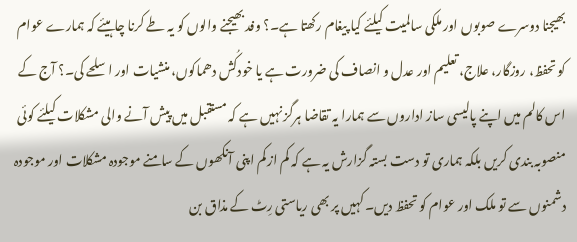بھیجنا دوسرے صوبوں اور ملکی سالمیت کیلئے کیا پیغام رکھتا ہے۔؟ وفد بھیجنے والوں کو یہ طے کرنا چاہیئے کہ ہمارے عوام کو تحفظ، روزگار، علاج، تعلیم اور عدل و انصاف کی ضرورت ہے یا خودکُش دھماکوں، منشیات اور اسلحے کی۔؟ آج کے اس کالم میں اپنے پالیسی ساز اداروں سے ہمارا یہ تقاضا ہرگز نہیں ہے کہ مستقبل میں پیش آنے والی مشکلات کیلئے کوئی منصوبہ بندی کریں بلکہ ہماری تو دست بستہ گزارش یہ ہے کہ کم از کم اپنی آنکھوں کے سامنے موجودہ مشکلات اور موجودہ دشمنوں سے تو ملک اور عوام کو تحفظ دیں۔ کہیں پر بھی ریاستی رِٹ کے مذاق بن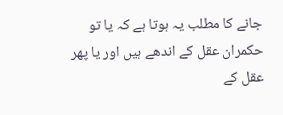جانے کا مطلب یہ ہوتا ہے کہ یا تو حکمران عقل کے اندھے ہیں اور یا پھر عقل کے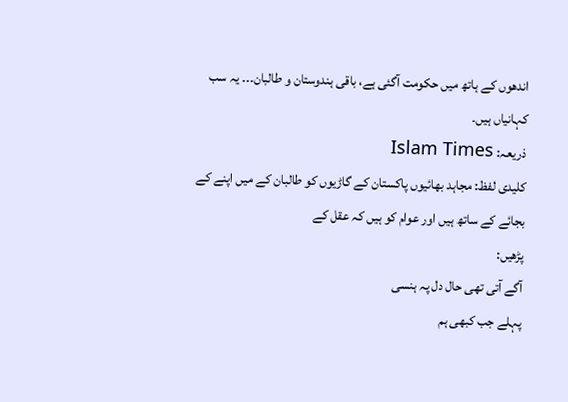اندھوں کے ہاتھ میں حکومت آگئی ہے، باقی ہندوستان و طالبان۔۔۔ یہ سب کہانیاں ہیں۔
ذریعہ: Islam Times
کلیدی لفظ: مجاہد بھائیوں پاکستان کے گاڑیوں کو طالبان کے میں اپنے کے بجائے کے ساتھ ہیں اور عوام کو ہیں کہ عقل کے
پڑھیں:
آگے آتی تھی حال دل پہ ہنسی
پہلے جب کبھی ہم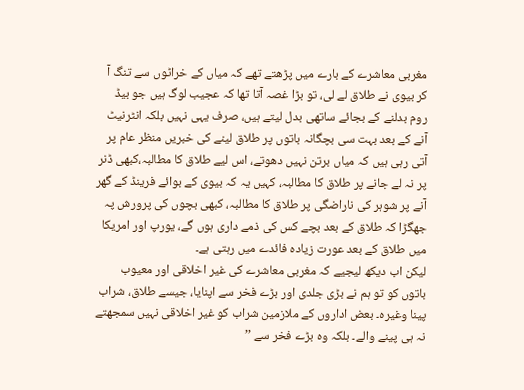مغربی معاشرے کے بارے میں پڑھتے تھے کہ میاں کے خراٹوں سے تنگ آ کر بیوی نے طلاق لے لی، تو بڑا غصہ آتا تھا کہ عجیب لوگ ہیں جو بیڈ روم بدلنے کے بجائے ساتھی بدل لیتے ہیں، صرف یہی نہیں بلکہ انٹرنیٹ آنے کے بعد بہت سی بچگانہ باتوں پر طلاق لینے کی خبریں منظر عام پر آتی رہی ہیں کہ میاں برتن نہیں دھوتے، اس لیے طلاق کا مطالبہ،کبھی ڈنر پر نہ لے جانے پر طلاق کا مطالبہ، کہیں یہ کہ بیوی کے بوائے فرینڈ کے گھر آنے پر شوہر کی ناراضگی پر طلاق کا مطالبہ، کبھی بچوں کی پرورش پہ جھگڑا کہ طلاق کے بعد بچے کس کی ذمے داری ہوں گے، یورپ اور امریکا میں طلاق کے بعد عورت زیادہ فائدے میں رہتی ہے۔
لیکن اب دیکھ لیجیے کہ مغربی معاشرے کی غیر اخلاقی اور معیوب باتوں کو تو ہم نے بڑی جلدی اور بڑے فخر سے اپنایا، جیسے طلاق، شراب پینا وغیرہ۔ بعض اداروں کے ملازمین شراب کو غیر اخلاقی نہیں سمجھتے نہ ہی پینے والے۔ بلکہ وہ بڑے فخر سے ’’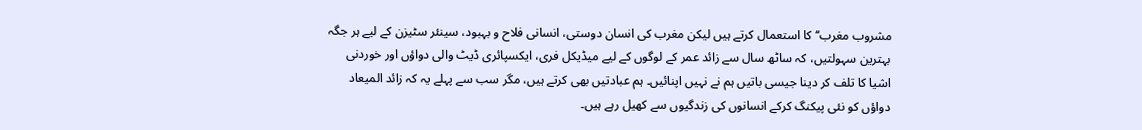مشروب مغرب‘‘ کا استعمال کرتے ہیں لیکن مغرب کی انسان دوستی، انسانی فلاح و بہبود، سینئر سٹیزن کے لیے ہر جگہ بہترین سہولتیں، کہ ساٹھ سال سے زائد عمر کے لوگوں کے لیے میڈیکل فری، ایکسپائری ڈیٹ والی دواؤں اور خوردنی اشیا کا تلف کر دینا جیسی باتیں ہم نے نہیں اپنائیں۔ ہم عبادتیں بھی کرتے ہیں، مگر سب سے پہلے یہ کہ زائد المیعاد دواؤں کو نئی پیکنگ کرکے انسانوں کی زندگیوں سے کھیل رہے ہیں۔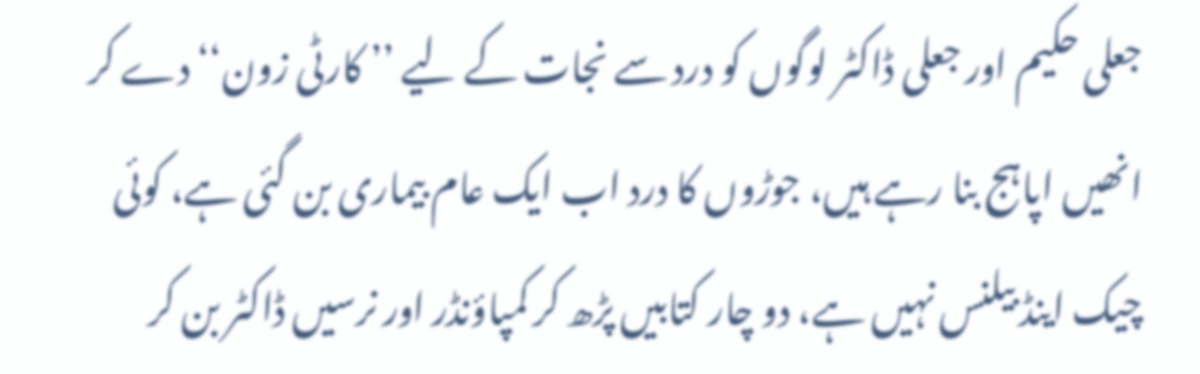جعلی حکیم اور جعلی ڈاکٹر لوگوں کو درد سے نجات کے لیے ’’ کارٹی زون‘‘ دے کر انھیں اپاہج بنا رہے ہیں، جوڑوں کا درد اب ایک عام بیماری بن گئی ہے، کوئی چیک اینڈ بیلنس نہیں ہے، دو چار کتابیں پڑھ کر کمپاؤنڈر اور نرسیں ڈاکٹر بن کر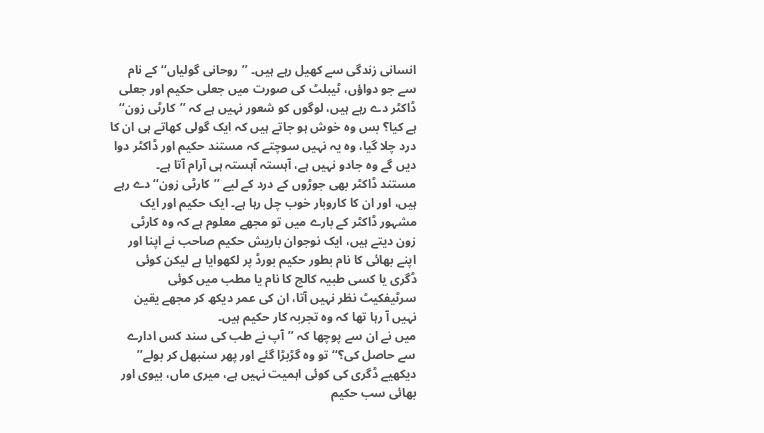انسانی زندگی سے کھیل رہے ہیں۔ ’’روحانی گولیاں‘‘ کے نام سے جو دواؤں، ٹیبلٹ کی صورت میں جعلی حکیم اور جعلی ڈاکٹر دے رہے ہیں، لوگوں کو شعور نہیں ہے کہ ’’کارٹی زون‘‘ ہے کیا؟ بس وہ خوش ہو جاتے ہیں کہ ایک گولی کھاتے ہی ان کا درد چلا گیا، وہ یہ نہیں سوچتے کہ مستند حکیم اور ڈاکٹر دوا دیں گے وہ جادو نہیں ہے، آہستہ آہستہ ہی آرام آتا ہے۔
مستند ڈاکٹر بھی جوڑوں کے درد کے لیے ’’کارٹی زون‘‘ دے رہے ہیں، اور ان کا کاروبار خوب چل رہا ہے۔ ایک حکیم اور ایک مشہور ڈاکٹر کے بارے میں تو مجھے معلوم ہے کہ وہ کارٹی زون دیتے ہیں، ایک نوجوان باریش حکیم صاحب نے اپنا اور اپنے بھائی کا نام بطور حکیم بورڈ پر لکھوایا ہے لیکن کوئی ڈگری یا کسی طبیہ کالج کا نام یا مطب میں کوئی سرٹیفکیٹ نظر نہیں آتا، ان کی عمر دیکھ کر مجھے یقین نہیں آ رہا تھا کہ وہ تجربہ کار حکیم ہیں۔
میں نے ان سے پوچھا کہ ’’آپ نے طب کی سند کس ادارے سے حاصل کی؟‘‘ تو وہ گڑبڑا گئے اور پھر سنبھل کر بولے’’ دیکھیے ڈگری کی کوئی اہمیت نہیں ہے، میری ماں، بیوی اور بھائی سب حکیم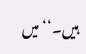ہیں۔‘‘ میں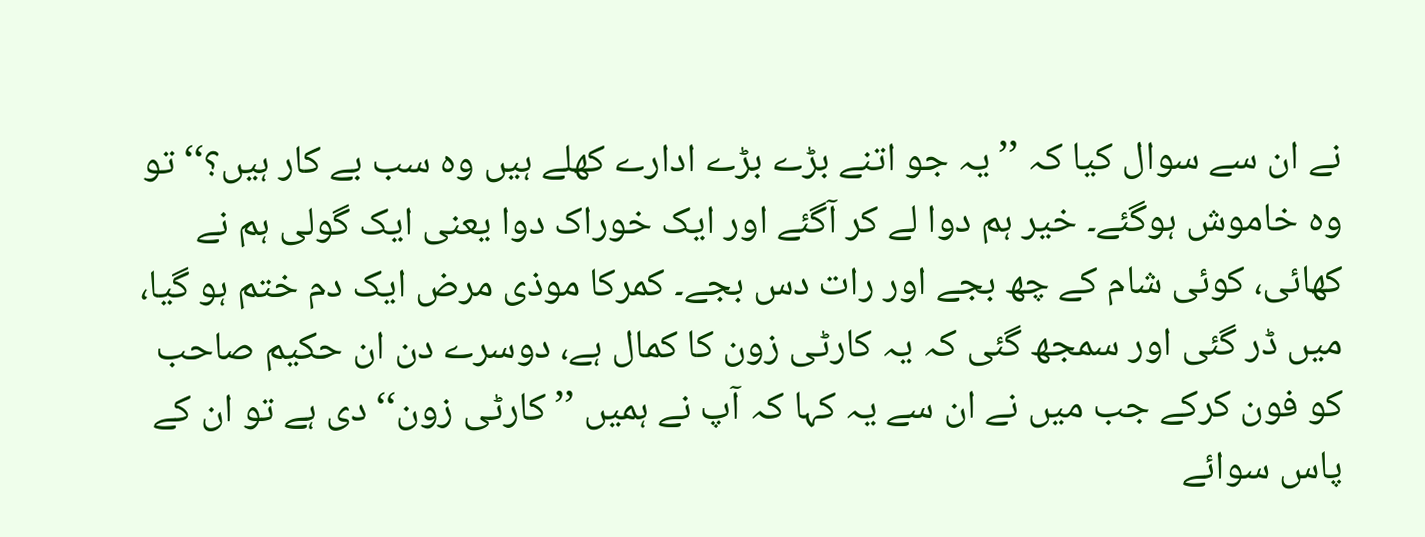نے ان سے سوال کیا کہ ’’ یہ جو اتنے بڑے بڑے ادارے کھلے ہیں وہ سب بے کار ہیں؟‘‘ تو وہ خاموش ہوگئے۔ خیر ہم دوا لے کر آگئے اور ایک خوراک دوا یعنی ایک گولی ہم نے کھائی، کوئی شام کے چھ بجے اور رات دس بجے۔ کمرکا موذی مرض ایک دم ختم ہو گیا، میں ڈر گئی اور سمجھ گئی کہ یہ کارٹی زون کا کمال ہے، دوسرے دن ان حکیم صاحب کو فون کرکے جب میں نے ان سے یہ کہا کہ آپ نے ہمیں ’’کارٹی زون‘‘ دی ہے تو ان کے پاس سوائے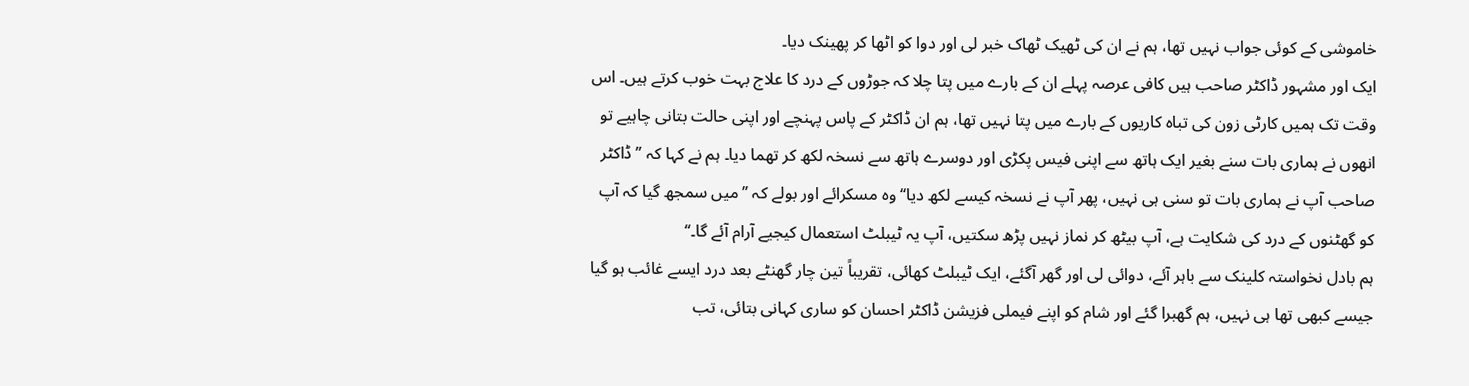خاموشی کے کوئی جواب نہیں تھا، ہم نے ان کی ٹھیک ٹھاک خبر لی اور دوا کو اٹھا کر پھینک دیا۔
ایک اور مشہور ڈاکٹر صاحب ہیں کافی عرصہ پہلے ان کے بارے میں پتا چلا کہ جوڑوں کے درد کا علاج بہت خوب کرتے ہیں۔ اس وقت تک ہمیں کارٹی زون کی تباہ کاریوں کے بارے میں پتا نہیں تھا، ہم ان ڈاکٹر کے پاس پہنچے اور اپنی حالت بتانی چاہیے تو انھوں نے ہماری بات سنے بغیر ایک ہاتھ سے اپنی فیس پکڑی اور دوسرے ہاتھ سے نسخہ لکھ کر تھما دیا۔ ہم نے کہا کہ ’’ ڈاکٹر صاحب آپ نے ہماری بات تو سنی ہی نہیں، پھر آپ نے نسخہ کیسے لکھ دیا‘‘ وہ مسکرائے اور بولے کہ ’’میں سمجھ گیا کہ آپ کو گھٹنوں کے درد کی شکایت ہے، آپ بیٹھ کر نماز نہیں پڑھ سکتیں، آپ یہ ٹیبلٹ استعمال کیجیے آرام آئے گا۔‘‘
ہم بادل نخواستہ کلینک سے باہر آئے، دوائی لی اور گھر آگئے، ایک ٹیبلٹ کھائی، تقریباً تین چار گھنٹے بعد درد ایسے غائب ہو گیا جیسے کبھی تھا ہی نہیں، ہم گھبرا گئے اور شام کو اپنے فیملی فزیشن ڈاکٹر احسان کو ساری کہانی بتائی، تب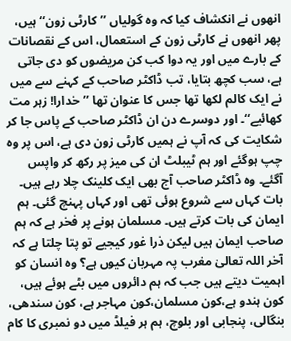انھوں نے انکشاف کیا کہ وہ گولیاں ’’کارٹی زون‘‘ ہیں، پھر انھوں نے کارٹی زون کے استعمال، اس کے نقصانات کے بارے میں اور یہ دوا کب کن مریضوں کو دی جاتی ہے، سب کچھ بتایا، تب ڈاکٹر صاحب کے کہنے سے میں نے ایک کالم لکھا تھا جس کا عنوان تھا ’’خدارا! زہر مت کھائیے‘‘۔ اور دوسرے دن ان ڈاکٹر صاحب کے پاس جا کر شکایت کی کہ آپ نے ہمیں کارٹی زون دی ہے، اس پر وہ چپ ہوگئے اور ہم ٹیبلٹ ان کی میز پر رکھ کر واپس آگئے۔ وہ ڈاکٹر صاحب آج بھی ایک کلینک چلا رہے ہیں۔
بات کہاں سے شروع ہوئی تھی اور کہاں پہنچ گئی۔ ہم ایمان کی بات کرتے ہیں۔ مسلمان ہونے پر فخر ہے کہ ہم صاحب ایمان ہیں لیکن ذرا غور کیجیے تو پتا چلتا ہے کہ آخر اللہ تعالیٰ مغرب پہ مہربان کیوں ہے؟ وہ انسان کو اہمیت دیتے ہیں جب کہ ہم دائروں میں بٹے ہوئے ہیں، کون ہندو ہے،کون مسلمان،کون مہاجر ہے، کون سندھی، بنگالی، پنجابی اور بلوچ، ہم ہر فیلڈ میں دو نمبری کا کام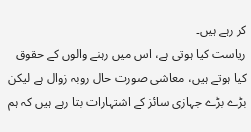کر رہے ہیں۔
ریاست کیا ہوتی ہے، اس میں رہنے والوں کے حقوق کیا ہوتے ہیں، معاشی صورت حال روبہ زوال ہے لیکن بڑے بڑے جہازی سائز کے اشتہارات بتا رہے ہیں کہ ہم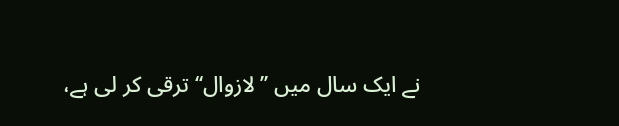نے ایک سال میں ’’لازوال‘‘ ترقی کر لی ہے،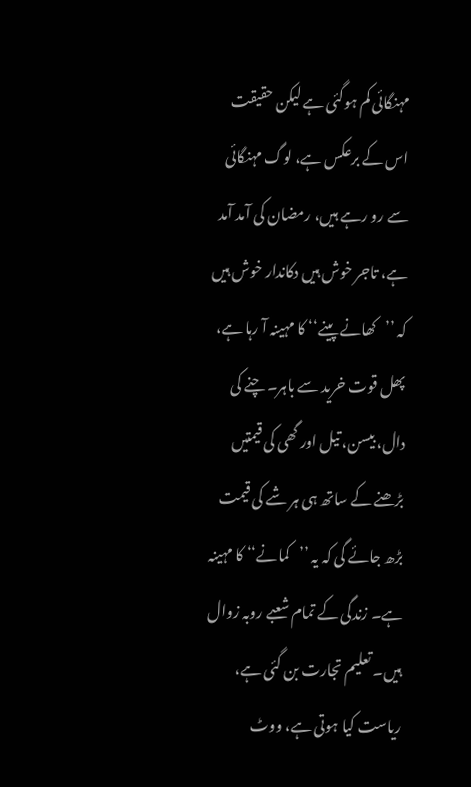مہنگائی کم ہوگئی ہے لیکن حقیقت اس کے برعکس ہے، لوگ مہنگائی سے رو رہے ہیں، رمضان کی آمد آمد ہے، تاجر خوش ہیں دکاندار خوش ہیں کہ ’’کھانے پینے‘‘ کا مہینہ آ رہا ہے، پھل قوت خرید سے باہر۔ چنے کی دال، بیسن، تیل اور گھی کی قیمتیں بڑھنے کے ساتھ ہی ہر شے کی قیمت بڑھ جائے گی کہ یہ ’’کمانے‘‘ کا مہینہ ہے۔ زندگی کے تمام شعبے روبہ زوال ہیں۔ تعلیم تجارت بن گئی ہے، ریاست کیا ہوتی ہے، ووٹ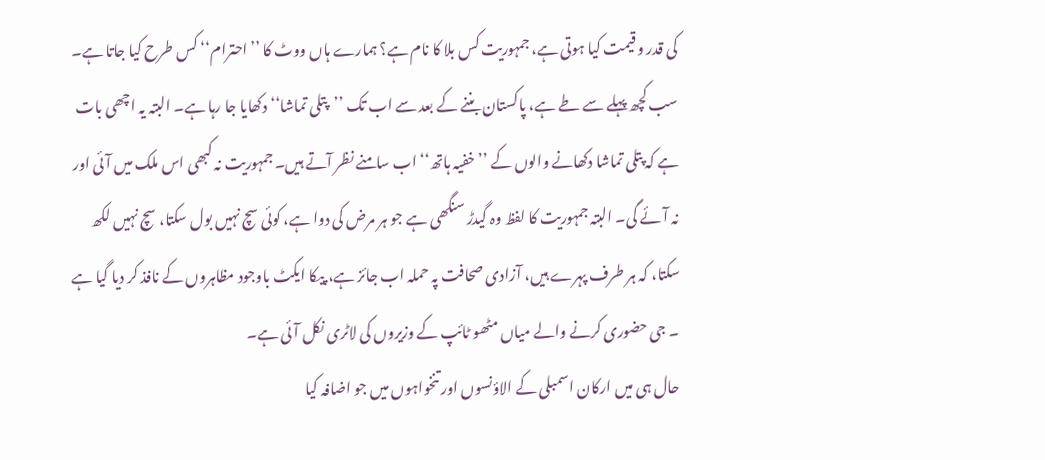کی قدر و قیمت کیا ہوتی ہے، جمہوریت کس بلا کا نام ہے؟ ہمارے ہاں ووٹ کا ’’احترام‘‘ کس طرح کیا جاتا ہے۔
سب کچھ پہلے سے طے ہے، پاکستان بننے کے بعد سے اب تک ’’پتلی تماشا‘‘ دکھایا جا رہا ہے۔ البتہ یہ اچھی بات ہے کہ پتلی تماشا دکھانے والوں کے ’’خفیہ ہاتھ‘‘ اب سامنے نظر آتے ہیں۔ جمہوریت نہ کبھی اس ملک میں آئی اور نہ آئے گی۔ البتہ جمہوریت کا لفظ وہ گیدڑ سنگھی ہے جو ہر مرض کی دوا ہے، کوئی سچ نہیں بول سکتا، سچ نہیں لکھ سکتا، کہ ہر طرف پہرے ہیں، آزادی صحافت پہ حملہ اب جائز ہے، پیکا ایکٹ باوجود مظاہروں کے نافذ کر دیا گیا ہے ۔ جی حضوری کرنے والے میاں مٹھو ٹائپ کے وزیروں کی لاٹری نکل آئی ہے۔
حال ہی میں ارکان اسمبلی کے الاؤنسوں اور تنخواہوں میں جو اضافہ کیا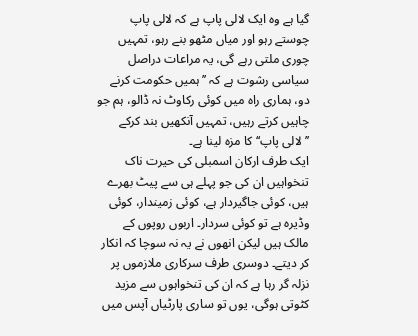گیا ہے وہ ایک لالی پاپ ہے کہ لالی پاپ چوستے رہو اور میاں مٹھو بنے رہو، تمہیں چوری ملتی رہے گی، یہ مراعات دراصل سیاسی رشوت ہے کہ ’’ہمیں حکومت کرنے دو، ہماری راہ میں کوئی رکاوٹ نہ ڈالو، ہم جو چاہیں کرتے رہیں، تمہیں آنکھیں بند کرکے ’’لالی پاپ‘‘ کا مزہ لینا ہے۔
ایک طرف ارکان اسمبلی کی حیرت ناک تنخواہیں ان کی جو پہلے ہی سے پیٹ بھرے ہیں، کوئی جاگیردار ہے، کوئی زمیندار، کوئی وڈیرہ ہے تو کوئی سردار۔ اربوں روپوں کے مالک ہیں لیکن انھوں نے یہ نہ سوچا کہ انکار کر دیتے۔ دوسری طرف سرکاری ملازموں پر نزلہ گر رہا ہے کہ ان کی تنخواہوں سے مزید کٹوتی ہوگی، یوں تو ساری پارٹیاں آپس میں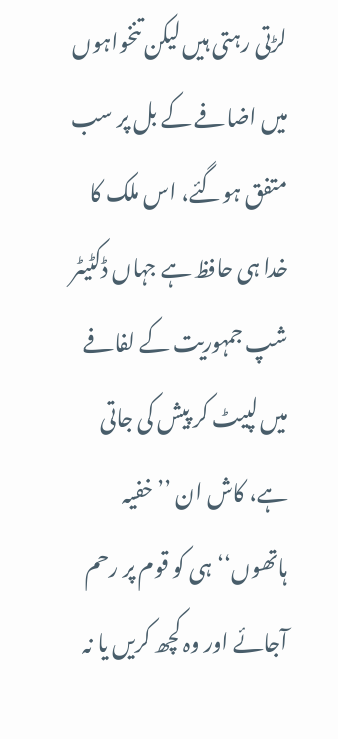لڑتی رہتی ہیں لیکن تنخواہوں میں اضافے کے بل پر سب متفق ہوگئے، اس ملک کا خدا ہی حافظ ہے جہاں ڈکٹیٹر شپ جمہوریت کے لفافے میں لپیٹ کر پیش کی جاتی ہے، کاش ان ’’خفیہ ہاتھوں‘‘ ہی کو قوم پر رحم آجائے اور وہ کچھ کریں یا نہ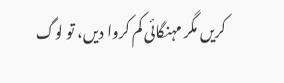کریں مگر مہنگائی کم کروا دیں، تو لوگ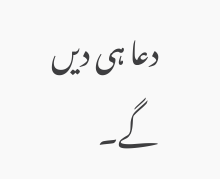دعا ہی دیں گے۔